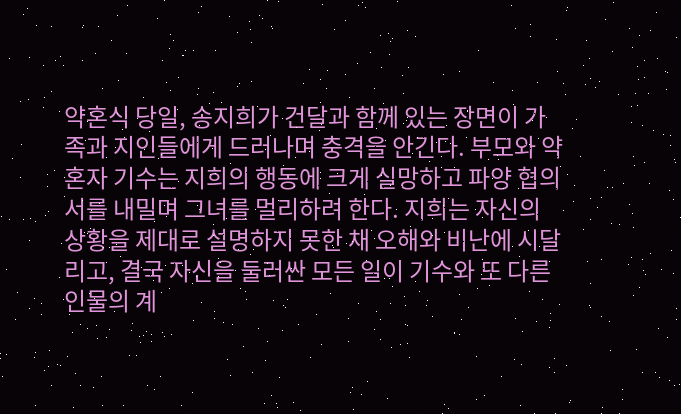약혼식 당일, 송지희가 건달과 함께 있는 장면이 가족과 지인들에게 드러나며 충격을 안긴다. 부모와 약혼자 기수는 지희의 행동에 크게 실망하고 파양 협의서를 내밀며 그녀를 멀리하려 한다. 지희는 자신의 상황을 제대로 설명하지 못한 채 오해와 비난에 시달리고, 결국 자신을 둘러싼 모든 일이 기수와 또 다른 인물의 계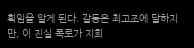획임을 알게 된다. 갈등은 최고조에 달하지만, 이 진실 폭로가 지희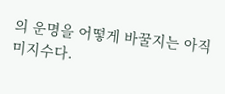의 운명을 어떻게 바꿀지는 아직 미지수다.